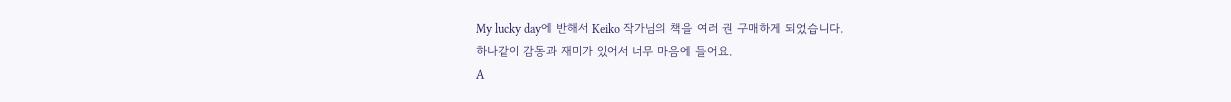My lucky day에 반해서 Keiko 작가님의 책을 여러 권 구매하게 되었습니다.
하나같이 감동과 재미가 있어서 너무 마음에 들어요.
A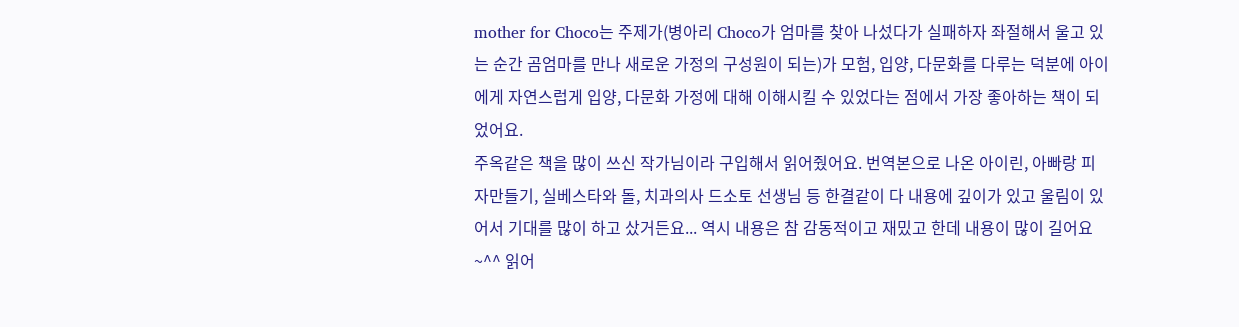mother for Choco는 주제가(병아리 Choco가 엄마를 찾아 나섰다가 실패하자 좌절해서 울고 있는 순간 곰엄마를 만나 새로운 가정의 구성원이 되는)가 모험, 입양, 다문화를 다루는 덕분에 아이에게 자연스럽게 입양, 다문화 가정에 대해 이해시킬 수 있었다는 점에서 가장 좋아하는 책이 되었어요.
주옥같은 책을 많이 쓰신 작가님이라 구입해서 읽어줬어요. 번역본으로 나온 아이린, 아빠랑 피자만들기, 실베스타와 돌, 치과의사 드소토 선생님 등 한결같이 다 내용에 깊이가 있고 울림이 있어서 기대를 많이 하고 샀거든요... 역시 내용은 참 감동적이고 재밌고 한데 내용이 많이 길어요~^^ 읽어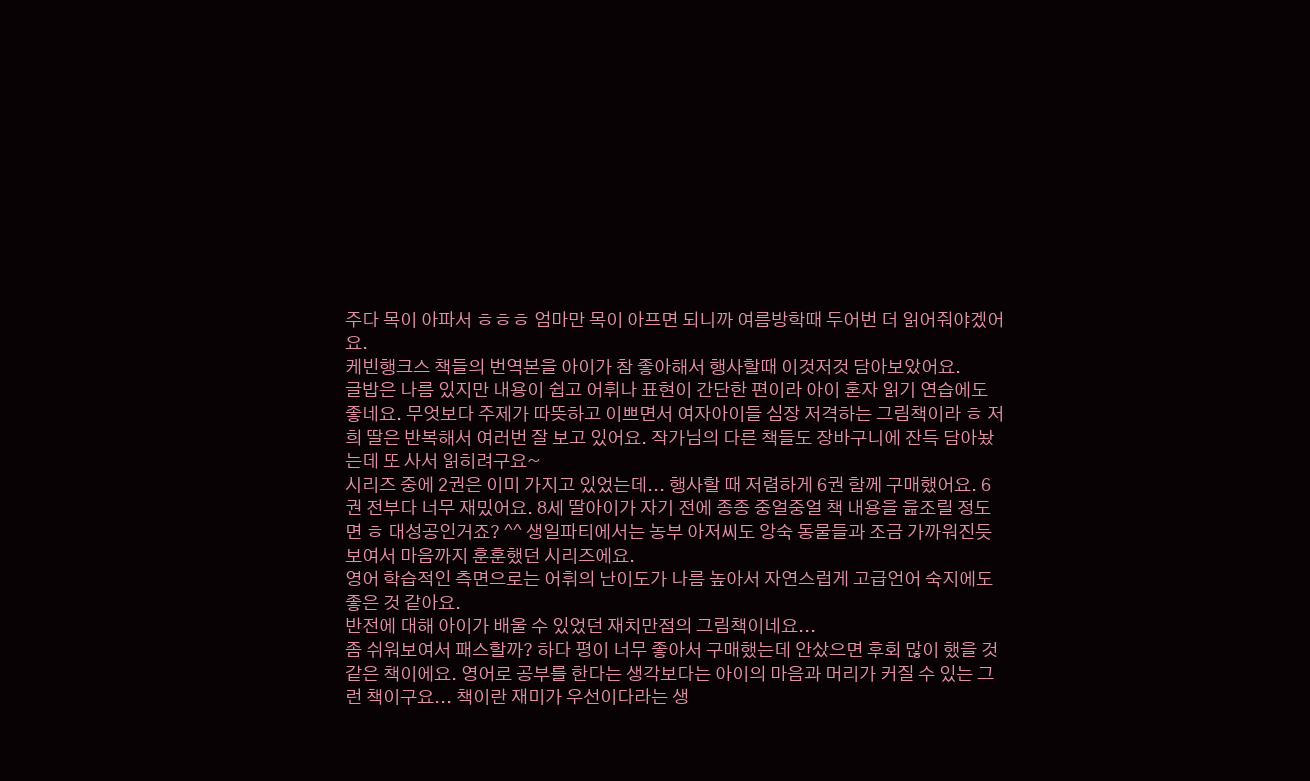주다 목이 아파서 ㅎㅎㅎ 엄마만 목이 아프면 되니까 여름방학때 두어번 더 읽어줘야겠어요.
케빈행크스 책들의 번역본을 아이가 참 좋아해서 행사할때 이것저것 담아보았어요.
글밥은 나름 있지만 내용이 쉽고 어휘나 표현이 간단한 편이라 아이 혼자 읽기 연습에도 좋네요. 무엇보다 주제가 따뜻하고 이쁘면서 여자아이들 심장 저격하는 그림책이라 ㅎ 저희 딸은 반복해서 여러번 잘 보고 있어요. 작가님의 다른 책들도 장바구니에 잔득 담아놨는데 또 사서 읽히려구요~
시리즈 중에 2권은 이미 가지고 있었는데... 행사할 때 저렴하게 6권 함께 구매했어요. 6권 전부다 너무 재밌어요. 8세 딸아이가 자기 전에 종종 중얼중얼 책 내용을 읊조릴 정도면 ㅎ 대성공인거죠? ^^ 생일파티에서는 농부 아저씨도 앙숙 동물들과 조금 가까워진듯 보여서 마음까지 훈훈했던 시리즈에요.
영어 학습적인 측면으로는 어휘의 난이도가 나름 높아서 자연스럽게 고급언어 숙지에도 좋은 것 같아요.
반전에 대해 아이가 배울 수 있었던 재치만점의 그림책이네요...
좀 쉬워보여서 패스할까? 하다 평이 너무 좋아서 구매했는데 안샀으면 후회 많이 했을 것 같은 책이에요. 영어로 공부를 한다는 생각보다는 아이의 마음과 머리가 커질 수 있는 그런 책이구요... 책이란 재미가 우선이다라는 생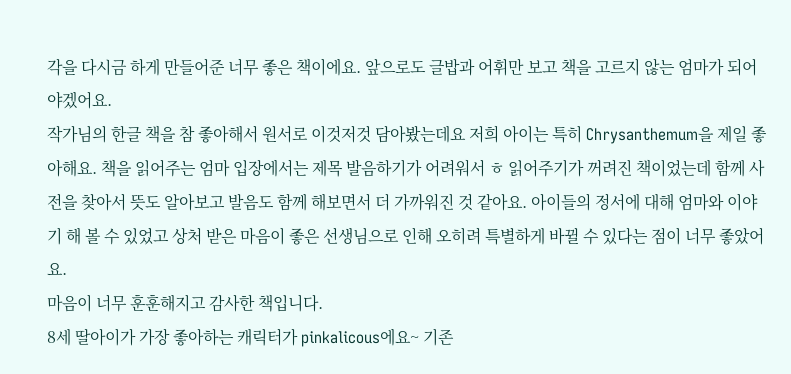각을 다시금 하게 만들어준 너무 좋은 책이에요. 앞으로도 글밥과 어휘만 보고 책을 고르지 않는 엄마가 되어야겠어요.
작가님의 한글 책을 참 좋아해서 원서로 이것저것 담아봤는데요 저희 아이는 특히 Chrysanthemum을 제일 좋아해요. 책을 읽어주는 엄마 입장에서는 제목 발음하기가 어려워서 ㅎ 읽어주기가 꺼려진 책이었는데 함께 사전을 찾아서 뜻도 알아보고 발음도 함께 해보면서 더 가까워진 것 같아요. 아이들의 정서에 대해 엄마와 이야기 해 볼 수 있었고 상처 받은 마음이 좋은 선생님으로 인해 오히려 특별하게 바뀔 수 있다는 점이 너무 좋았어요.
마음이 너무 훈훈해지고 감사한 책입니다.
8세 딸아이가 가장 좋아하는 캐릭터가 pinkalicous에요~ 기존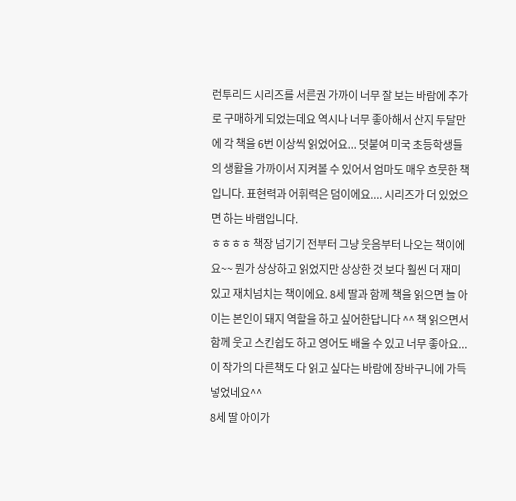런투리드 시리즈를 서른권 가까이 너무 잘 보는 바람에 추가로 구매하게 되었는데요 역시나 너무 좋아해서 산지 두달만에 각 책을 6번 이상씩 읽었어요... 덧붙여 미국 초등학생들의 생활을 가까이서 지켜볼 수 있어서 엄마도 매우 흐뭇한 책입니다. 표현력과 어휘력은 덤이에요.... 시리즈가 더 있었으면 하는 바램입니다.
ㅎㅎㅎㅎ 책장 넘기기 전부터 그냥 웃음부터 나오는 책이에요~~ 뭔가 상상하고 읽었지만 상상한 것 보다 훨씬 더 재미있고 재치넘치는 책이에요. 8세 딸과 함께 책을 읽으면 늘 아이는 본인이 돼지 역할을 하고 싶어한답니다 ^^ 책 읽으면서 함께 웃고 스킨쉽도 하고 영어도 배울 수 있고 너무 좋아요... 이 작가의 다른책도 다 읽고 싶다는 바람에 장바구니에 가득 넣었네요^^
8세 딸 아이가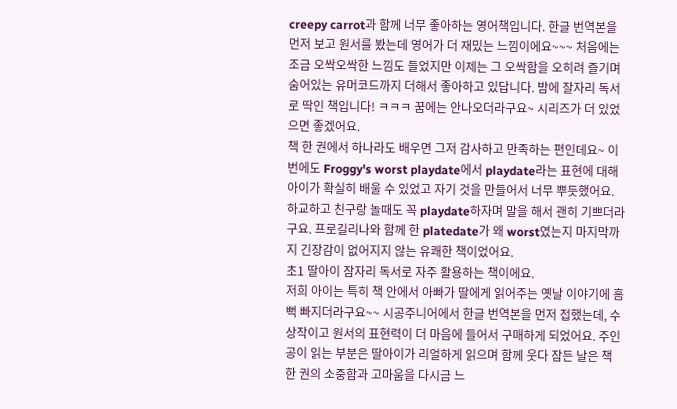creepy carrot과 함께 너무 좋아하는 영어책입니다. 한글 번역본을 먼저 보고 원서를 봤는데 영어가 더 재밌는 느낌이에요~~~ 처음에는 조금 오싹오싹한 느낌도 들었지만 이제는 그 오싹함을 오히려 즐기며 숨어있는 유머코드까지 더해서 좋아하고 있답니다. 밤에 잘자리 독서로 딱인 책입니다! ㅋㅋㅋ 꿈에는 안나오더라구요~ 시리즈가 더 있었으면 좋겠어요.
책 한 권에서 하나라도 배우면 그저 감사하고 만족하는 편인데요~ 이번에도 Froggy's worst playdate에서 playdate라는 표현에 대해 아이가 확실히 배울 수 있었고 자기 것을 만들어서 너무 뿌듯했어요. 하교하고 친구랑 놀때도 꼭 playdate하자며 말을 해서 괜히 기쁘더라구요. 프로길리나와 함께 한 platedate가 왜 worst였는지 마지막까지 긴장감이 없어지지 않는 유쾌한 책이었어요.
초1 딸아이 잠자리 독서로 자주 활용하는 책이에요.
저희 아이는 특히 책 안에서 아빠가 딸에게 읽어주는 옛날 이야기에 흠뻑 빠지더라구요~~ 시공주니어에서 한글 번역본을 먼저 접했는데, 수상작이고 원서의 표현력이 더 마음에 들어서 구매하게 되었어요. 주인공이 읽는 부분은 딸아이가 리얼하게 읽으며 함께 웃다 잠든 날은 책 한 권의 소중함과 고마움을 다시금 느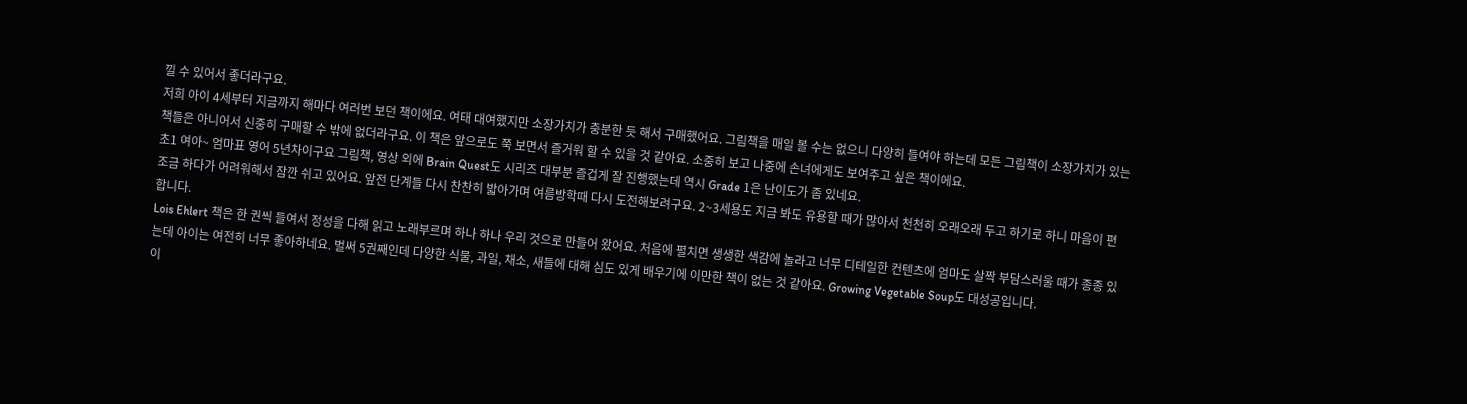낄 수 있어서 좋더라구요.
저희 아이 4세부터 지금까지 해마다 여러번 보던 책이에요. 여태 대여했지만 소장가치가 충분한 듯 해서 구매했어요. 그림책을 매일 볼 수는 없으니 다양히 들여야 하는데 모든 그림책이 소장가치가 있는 책들은 아니어서 신중히 구매할 수 밖에 없더라구요. 이 책은 앞으로도 쭉 보면서 즐거워 할 수 있을 것 같아요. 소중히 보고 나중에 손녀에게도 보여주고 싶은 책이에요.
초1 여아~ 엄마표 영어 5년차이구요 그림책, 영상 외에 Brain Quest도 시리즈 대부분 즐겁게 잘 진행했는데 역시 Grade 1은 난이도가 좀 있네요.
조금 하다가 어려워해서 잠깐 쉬고 있어요. 앞전 단계들 다시 찬찬히 밟아가며 여름방학때 다시 도전해보려구요. 2~3세용도 지금 봐도 유용할 때가 많아서 천천히 오래오래 두고 하기로 하니 마음이 편합니다.
Lois Ehlert 책은 한 권씩 들여서 정성을 다해 읽고 노래부르며 하나 하나 우리 것으로 만들어 왔어요. 처음에 펼치면 생생한 색감에 놀라고 너무 디테일한 컨텐츠에 엄마도 살짝 부담스러울 때가 종종 있는데 아이는 여전히 너무 좋아하네요. 벌써 5권째인데 다양한 식물, 과일, 채소, 새들에 대해 심도 있게 배우기에 이만한 책이 없는 것 같아요. Growing Vegetable Soup도 대성공입니다.
이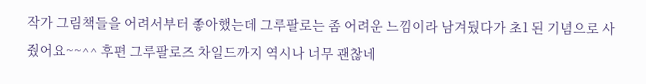작가 그림책들을 어려서부터 좋아했는데 그루팔로는 좀 어려운 느낌이라 남겨뒀다가 초1 된 기념으로 사줬어요~~^^ 후편 그루팔로즈 차일드까지 역시나 너무 괜찮네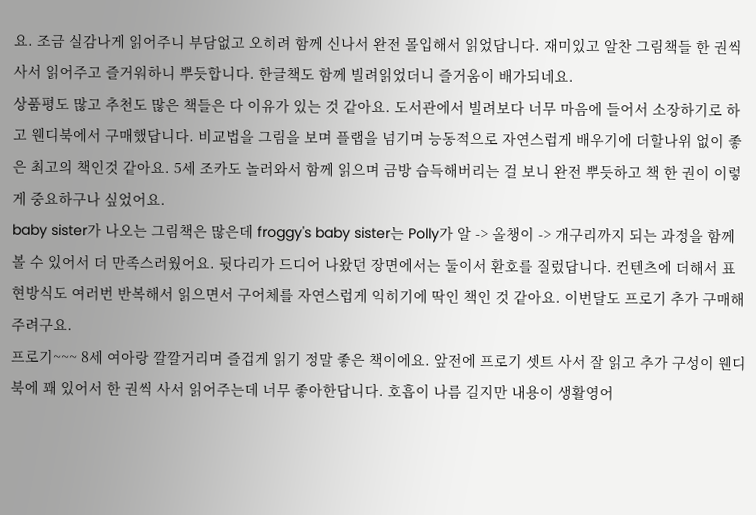요. 조금 실감나게 읽어주니 부담없고 오히려 함께 신나서 완전 몰입해서 읽었답니다. 재미있고 알찬 그림책들 한 권씩 사서 읽어주고 즐거워하니 뿌듯합니다. 한글책도 함께 빌려읽었더니 즐거움이 배가되네요.
상품평도 많고 추천도 많은 책들은 다 이유가 있는 것 같아요. 도서관에서 빌려보다 너무 마음에 들어서 소장하기로 하고 웬디북에서 구매했답니다. 비교법을 그림을 보며 플랩을 넘기며 능동적으로 자연스럽게 배우기에 더할나위 없이 좋은 최고의 책인것 같아요. 5세 조카도 놀러와서 함께 읽으며 금방 습득해버리는 걸 보니 완전 뿌듯하고 책 한 권이 이렇게 중요하구나 싶었어요.
baby sister가 나오는 그림책은 많은데 froggy's baby sister는 Polly가 알 -> 올챙이 -> 개구리까지 되는 과정을 함께 볼 수 있어서 더 만족스러웠어요. 뒷다리가 드디어 나왔던 장면에서는 둘이서 환호를 질렀답니다. 컨텐츠에 더해서 표현방식도 여러번 반복해서 읽으면서 구어체를 자연스럽게 익히기에 딱인 책인 것 같아요. 이번달도 프로기 추가 구매해주려구요.
프로기~~~ 8세 여아랑 깔깔거리며 즐겁게 읽기 정말 좋은 책이에요. 앞전에 프로기 셋트 사서 잘 읽고 추가 구성이 웬디북에 꽤 있어서 한 권씩 사서 읽어주는데 너무 좋아한답니다. 호흡이 나름 길지만 내용이 생활영어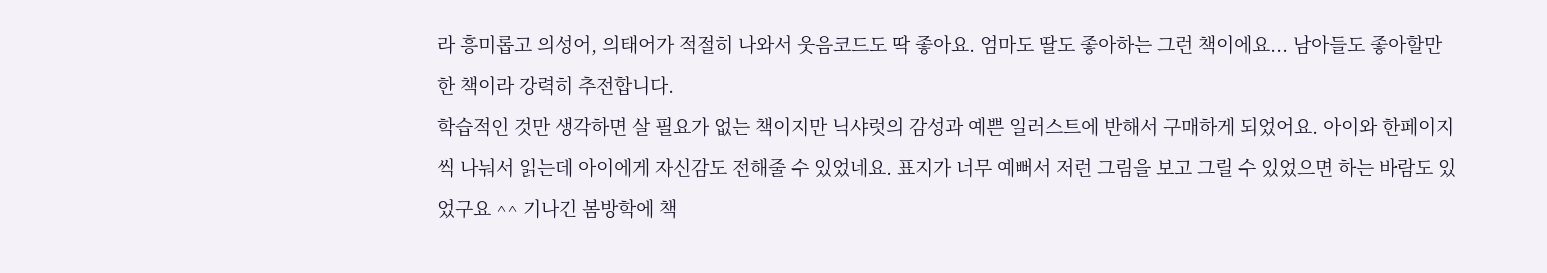라 흥미롭고 의성어, 의태어가 적절히 나와서 웃음코드도 딱 좋아요. 엄마도 딸도 좋아하는 그런 책이에요... 남아들도 좋아할만한 책이라 강력히 추전합니다.
학습적인 것만 생각하면 살 필요가 없는 책이지만 닉샤럿의 감성과 예쁜 일러스트에 반해서 구매하게 되었어요. 아이와 한페이지씩 나눠서 읽는데 아이에게 자신감도 전해줄 수 있었네요. 표지가 너무 예뻐서 저런 그림을 보고 그릴 수 있었으면 하는 바람도 있었구요 ^^ 기나긴 봄방학에 책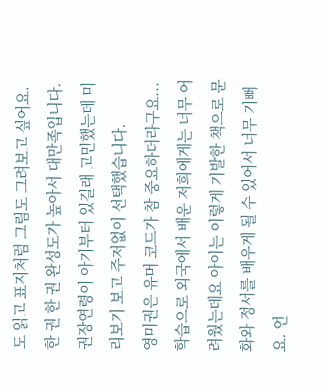도 읽고 표지처럼 그림도 그려보고 싶어요. 한 권 한 권 완성도가 높아서 대만족입니다.
권장연령이 아기부터 있길래 고민했는데 미리보기 보고 주저없이 선택했습니다.
영미권은 유머 코드가 참 중요하더라구요... 학습으로 외국에서 배운 저희에게는 너무 어려웠는데요 아이는 이렇게 기발한 책으로 문화와 정서를 배우게 될 수 있어서 너무 기뻐요. 언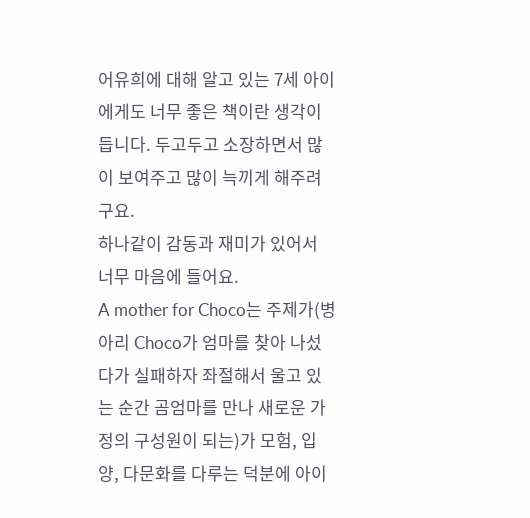어유희에 대해 알고 있는 7세 아이에게도 너무 좋은 책이란 생각이 듭니다. 두고두고 소장하면서 많이 보여주고 많이 늑끼게 해주려구요.
하나같이 감동과 재미가 있어서 너무 마음에 들어요.
A mother for Choco는 주제가(병아리 Choco가 엄마를 찾아 나섰다가 실패하자 좌절해서 울고 있는 순간 곰엄마를 만나 새로운 가정의 구성원이 되는)가 모험, 입양, 다문화를 다루는 덕분에 아이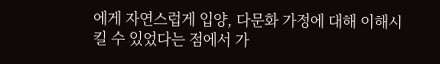에게 자연스럽게 입양, 다문화 가정에 대해 이해시킬 수 있었다는 점에서 가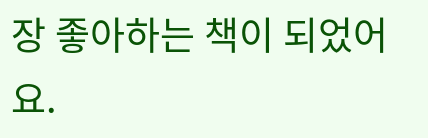장 좋아하는 책이 되었어요.